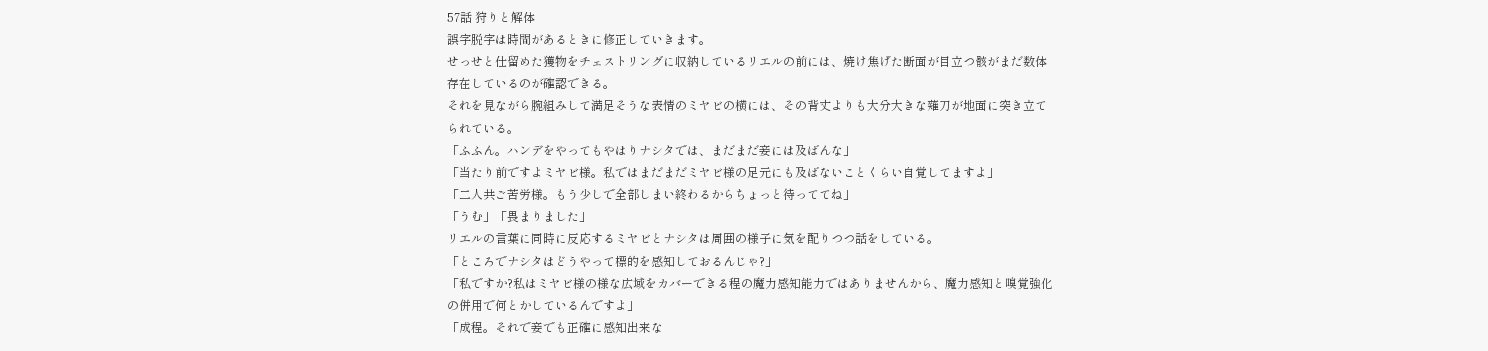57話 狩りと解体
誤字脱字は時間があるときに修正していきます。
せっせと仕留めた獲物をチェストリングに収納しているリエルの前には、焼け焦げた断面が目立つ骸がまだ数体存在しているのが確認できる。
それを見ながら腕組みして満足そうな表情のミヤビの横には、その背丈よりも大分大きな薙刀が地面に突き立てられている。
「ふふん。ハンデをやってもやはりナシタでは、まだまだ妾には及ばんな」
「当たり前ですよミヤビ様。私ではまだまだミヤビ様の足元にも及ばないことくらい自覚してますよ」
「二人共ご苦労様。もう少しで全部しまい終わるからちょっと待っててね」
「うむ」「畏まりました」
リエルの言葉に同時に反応するミヤビとナシタは周囲の様子に気を配りつつ話をしている。
「ところでナシタはどうやって標的を感知しておるんじゃ?」
「私ですか?私はミヤビ様の様な広域をカバーできる程の魔力感知能力ではありませんから、魔力感知と嗅覚強化の併用で何とかしているんですよ」
「成程。それで妾でも正確に感知出来な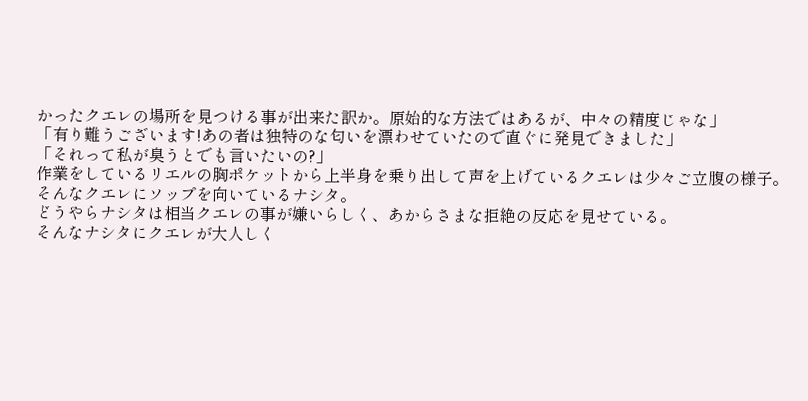かったクエレの場所を見つける事が出来た訳か。原始的な方法ではあるが、中々の精度じゃな」
「有り難うございます!あの者は独特のな匂いを漂わせていたので直ぐに発見できました」
「それって私が臭うとでも言いたいの?」
作業をしているリエルの胸ポケットから上半身を乗り出して声を上げているクエレは少々ご立腹の様子。
そんなクエレにソップを向いているナシタ。
どうやらナシタは相当クエレの事が嫌いらしく、あからさまな拒絶の反応を見せている。
そんなナシタにクエレが大人しく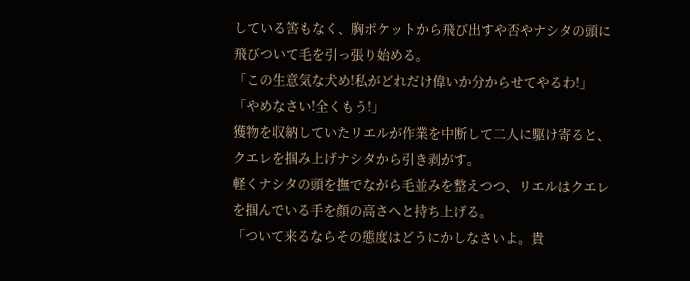している筈もなく、胸ポケットから飛び出すや否やナシタの頭に飛びついて毛を引っ張り始める。
「この生意気な犬め!私がどれだけ偉いか分からせてやるわ!」
「やめなさい!全くもう!」
獲物を収納していたリエルが作業を中断して二人に駆け寄ると、クエレを掴み上げナシタから引き剥がす。
軽くナシタの頭を撫でながら毛並みを整えつつ、リエルはクエレを掴んでいる手を顔の高さへと持ち上げる。
「ついて来るならその態度はどうにかしなさいよ。貴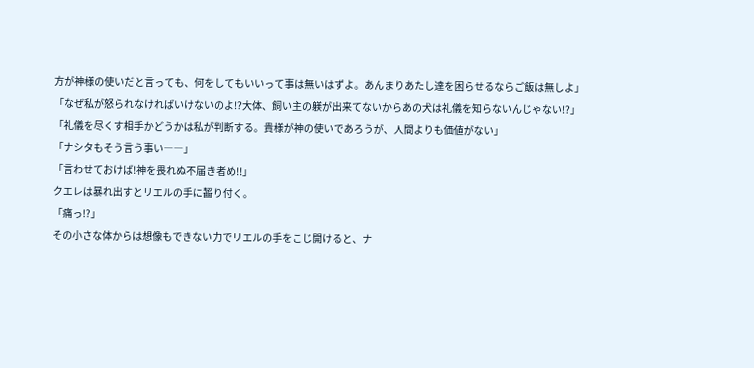方が神様の使いだと言っても、何をしてもいいって事は無いはずよ。あんまりあたし達を困らせるならご飯は無しよ」
「なぜ私が怒られなければいけないのよ!?大体、飼い主の躾が出来てないからあの犬は礼儀を知らないんじゃない!?」
「礼儀を尽くす相手かどうかは私が判断する。貴様が神の使いであろうが、人間よりも価値がない」
「ナシタもそう言う事い――」
「言わせておけば!神を畏れぬ不届き者め!!」
クエレは暴れ出すとリエルの手に齧り付く。
「痛っ!?」
その小さな体からは想像もできない力でリエルの手をこじ開けると、ナ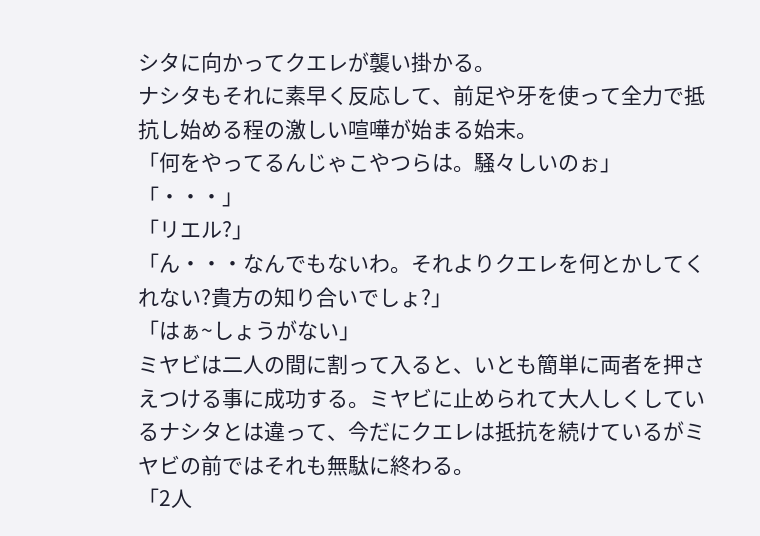シタに向かってクエレが襲い掛かる。
ナシタもそれに素早く反応して、前足や牙を使って全力で抵抗し始める程の激しい喧嘩が始まる始末。
「何をやってるんじゃこやつらは。騒々しいのぉ」
「・・・」
「リエル?」
「ん・・・なんでもないわ。それよりクエレを何とかしてくれない?貴方の知り合いでしょ?」
「はぁ~しょうがない」
ミヤビは二人の間に割って入ると、いとも簡単に両者を押さえつける事に成功する。ミヤビに止められて大人しくしているナシタとは違って、今だにクエレは抵抗を続けているがミヤビの前ではそれも無駄に終わる。
「2人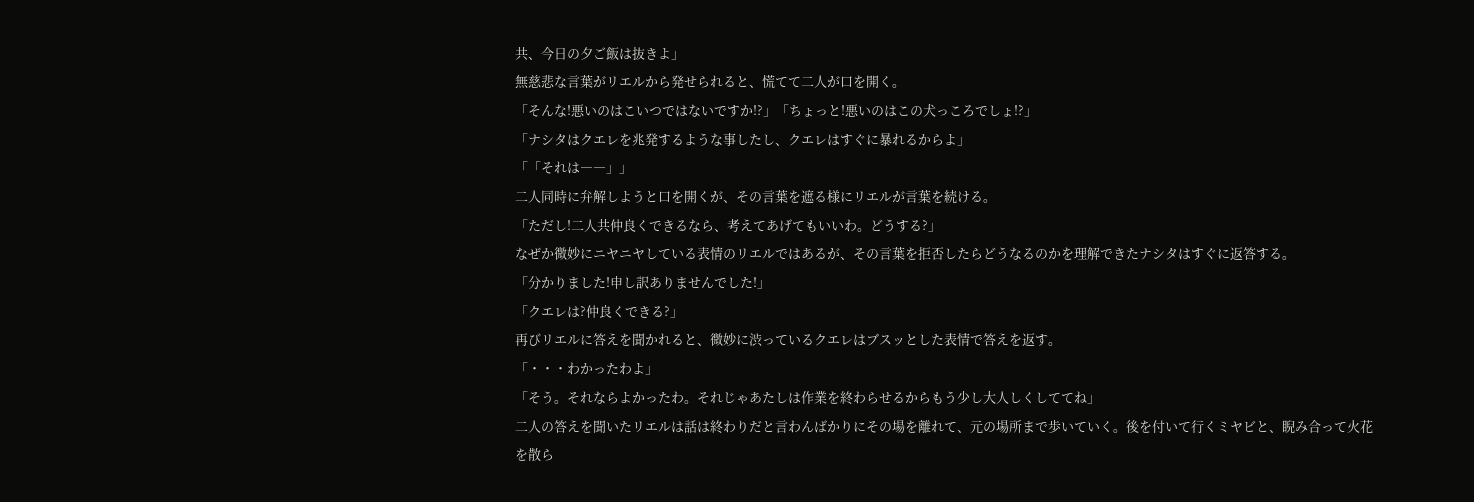共、今日の夕ご飯は抜きよ」
無慈悲な言葉がリエルから発せられると、慌てて二人が口を開く。
「そんな!悪いのはこいつではないですか!?」「ちょっと!悪いのはこの犬っころでしょ!?」
「ナシタはクエレを兆発するような事したし、クエレはすぐに暴れるからよ」
「「それは――」」
二人同時に弁解しようと口を開くが、その言葉を遮る様にリエルが言葉を続ける。
「ただし!二人共仲良くできるなら、考えてあげてもいいわ。どうする?」
なぜか微妙にニヤニヤしている表情のリエルではあるが、その言葉を拒否したらどうなるのかを理解できたナシタはすぐに返答する。
「分かりました!申し訳ありませんでした!」
「クエレは?仲良くできる?」
再びリエルに答えを聞かれると、微妙に渋っているクエレはブスッとした表情で答えを返す。
「・・・わかったわよ」
「そう。それならよかったわ。それじゃあたしは作業を終わらせるからもう少し大人しくしててね」
二人の答えを聞いたリエルは話は終わりだと言わんばかりにその場を離れて、元の場所まで歩いていく。後を付いて行くミヤビと、睨み合って火花を散ら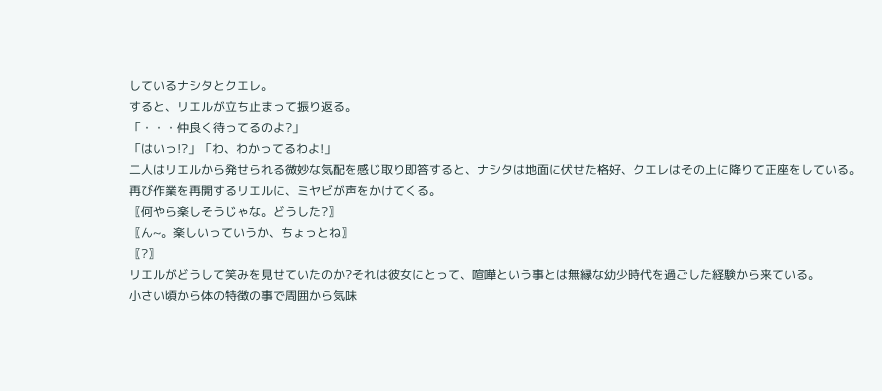しているナシタとクエレ。
すると、リエルが立ち止まって振り返る。
「・・・仲良く待ってるのよ?」
「はいっ!?」「わ、わかってるわよ!」
二人はリエルから発せられる微妙な気配を感じ取り即答すると、ナシタは地面に伏せた格好、クエレはその上に降りて正座をしている。
再び作業を再開するリエルに、ミヤビが声をかけてくる。
〖何やら楽しそうじゃな。どうした?〗
〖ん~。楽しいっていうか、ちょっとね〗
〖?〗
リエルがどうして笑みを見せていたのか?それは彼女にとって、喧嘩という事とは無縁な幼少時代を過ごした経験から来ている。
小さい頃から体の特徴の事で周囲から気味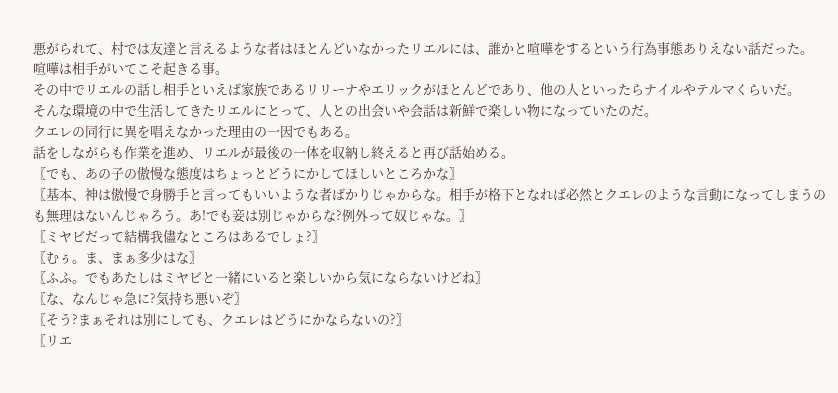悪がられて、村では友達と言えるような者はほとんどいなかったリエルには、誰かと喧嘩をするという行為事態ありえない話だった。
喧嘩は相手がいてこそ起きる事。
その中でリエルの話し相手といえば家族であるリリーナやエリックがほとんどであり、他の人といったらナイルやテルマくらいだ。
そんな環境の中で生活してきたリエルにとって、人との出会いや会話は新鮮で楽しい物になっていたのだ。
クエレの同行に異を唱えなかった理由の一因でもある。
話をしながらも作業を進め、リエルが最後の一体を収納し終えると再び話始める。
〖でも、あの子の傲慢な態度はちょっとどうにかしてほしいところかな〗
〖基本、神は傲慢で身勝手と言ってもいいような者ばかりじゃからな。相手が格下となれば必然とクエレのような言動になってしまうのも無理はないんじゃろう。あ!でも妾は別じゃからな?例外って奴じゃな。〗
〖ミヤビだって結構我儘なところはあるでしょ?〗
〖むぅ。ま、まぁ多少はな〗
〖ふふ。でもあたしはミヤビと一緒にいると楽しいから気にならないけどね〗
〖な、なんじゃ急に?気持ち悪いぞ〗
〖そう?まぁそれは別にしても、クエレはどうにかならないの?〗
〖リエ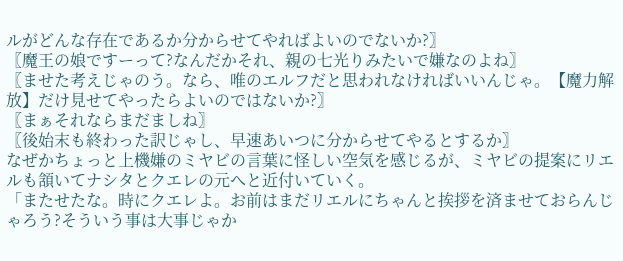ルがどんな存在であるか分からせてやればよいのでないか?〗
〖魔王の娘ですーって?なんだかそれ、親の七光りみたいで嫌なのよね〗
〖ませた考えじゃのう。なら、唯のエルフだと思われなければいいんじゃ。【魔力解放】だけ見せてやったらよいのではないか?〗
〖まぁそれならまだましね〗
〖後始末も終わった訳じゃし、早速あいつに分からせてやるとするか〗
なぜかちょっと上機嫌のミヤビの言葉に怪しい空気を感じるが、ミヤビの提案にリエルも頷いてナシタとクエレの元へと近付いていく。
「またせたな。時にクエレよ。お前はまだリエルにちゃんと挨拶を済ませておらんじゃろう?そういう事は大事じゃか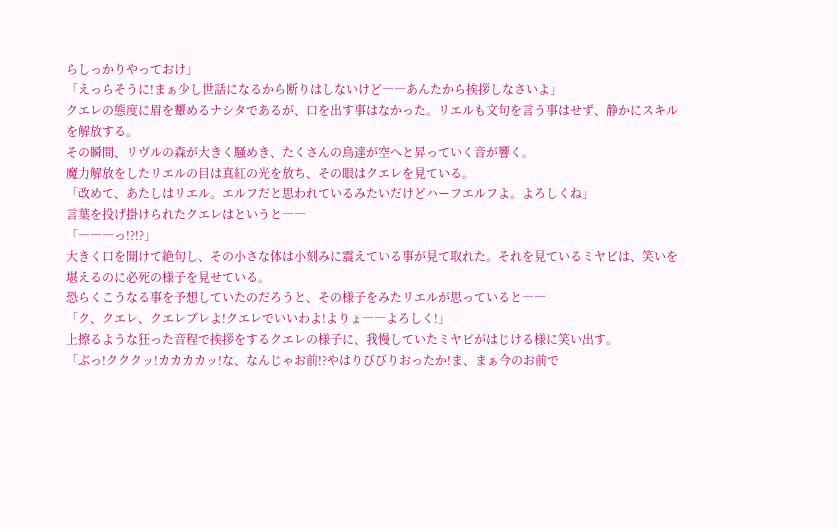らしっかりやっておけ」
「えっらそうに!まぁ少し世話になるから断りはしないけど――あんたから挨拶しなさいよ」
クエレの態度に眉を顰めるナシタであるが、口を出す事はなかった。リエルも文句を言う事はせず、静かにスキルを解放する。
その瞬間、リヴルの森が大きく騒めき、たくさんの鳥達が空へと昇っていく音が響く。
魔力解放をしたリエルの目は真紅の光を放ち、その眼はクエレを見ている。
「改めて、あたしはリエル。エルフだと思われているみたいだけどハーフエルフよ。よろしくね」
言葉を投げ掛けられたクエレはというと――
「―――っ!?!?」
大きく口を開けて絶句し、その小さな体は小刻みに震えている事が見て取れた。それを見ているミヤビは、笑いを堪えるのに必死の様子を見せている。
恐らくこうなる事を予想していたのだろうと、その様子をみたリエルが思っていると――
「ク、クエレ、クエレブレよ!クエレでいいわよ!よりょ――よろしく!」
上擦るような狂った音程で挨拶をするクエレの様子に、我慢していたミヤビがはじける様に笑い出す。
「ぶっ!クククッ!カカカカッ!な、なんじゃお前!?やはりびびりおったか!ま、まぁ今のお前で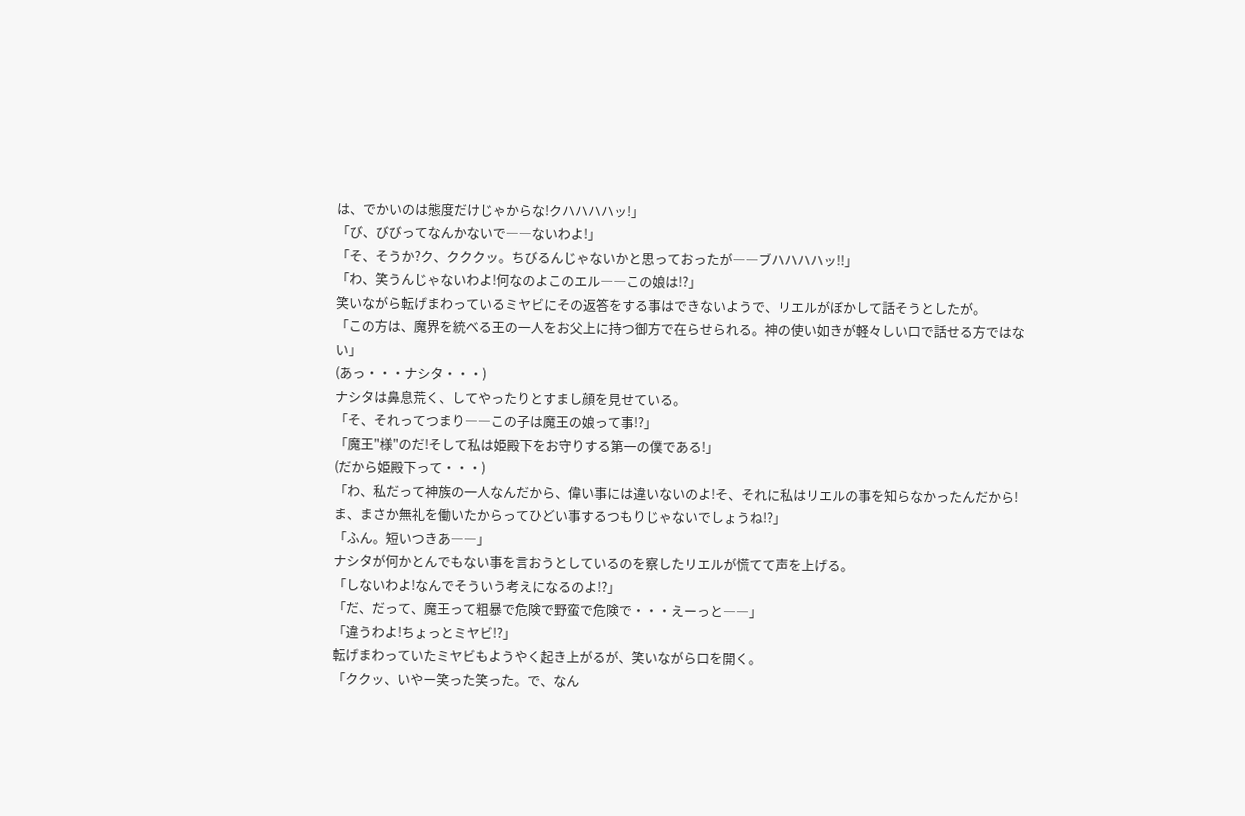は、でかいのは態度だけじゃからな!クハハハハッ!」
「び、びびってなんかないで――ないわよ!」
「そ、そうか?ク、クククッ。ちびるんじゃないかと思っておったが――ブハハハハッ!!」
「わ、笑うんじゃないわよ!何なのよこのエル――この娘は!?」
笑いながら転げまわっているミヤビにその返答をする事はできないようで、リエルがぼかして話そうとしたが。
「この方は、魔界を統べる王の一人をお父上に持つ御方で在らせられる。神の使い如きが軽々しい口で話せる方ではない」
(あっ・・・ナシタ・・・)
ナシタは鼻息荒く、してやったりとすまし顔を見せている。
「そ、それってつまり――この子は魔王の娘って事!?」
「魔王"様"のだ!そして私は姫殿下をお守りする第一の僕である!」
(だから姫殿下って・・・)
「わ、私だって神族の一人なんだから、偉い事には違いないのよ!そ、それに私はリエルの事を知らなかったんだから!ま、まさか無礼を働いたからってひどい事するつもりじゃないでしょうね!?」
「ふん。短いつきあ――」
ナシタが何かとんでもない事を言おうとしているのを察したリエルが慌てて声を上げる。
「しないわよ!なんでそういう考えになるのよ!?」
「だ、だって、魔王って粗暴で危険で野蛮で危険で・・・えーっと――」
「違うわよ!ちょっとミヤビ!?」
転げまわっていたミヤビもようやく起き上がるが、笑いながら口を開く。
「ククッ、いやー笑った笑った。で、なん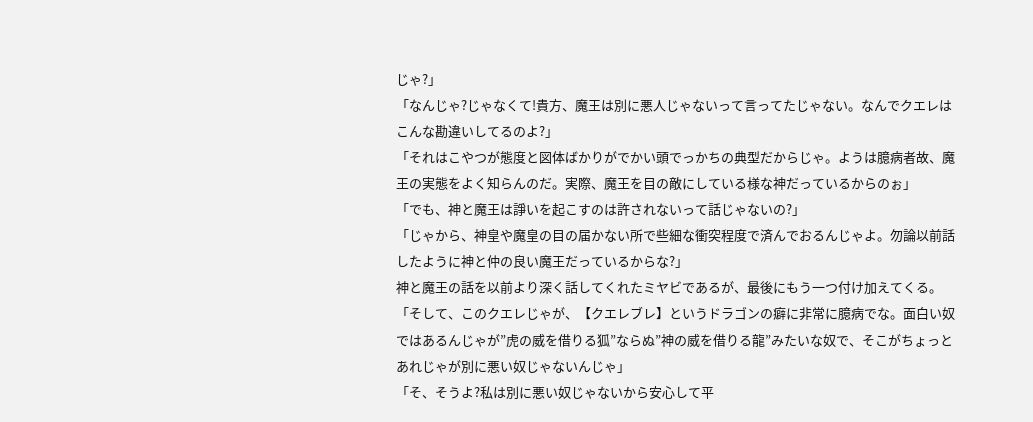じゃ?」
「なんじゃ?じゃなくて!貴方、魔王は別に悪人じゃないって言ってたじゃない。なんでクエレはこんな勘違いしてるのよ?」
「それはこやつが態度と図体ばかりがでかい頭でっかちの典型だからじゃ。ようは臆病者故、魔王の実態をよく知らんのだ。実際、魔王を目の敵にしている様な神だっているからのぉ」
「でも、神と魔王は諍いを起こすのは許されないって話じゃないの?」
「じゃから、神皇や魔皇の目の届かない所で些細な衝突程度で済んでおるんじゃよ。勿論以前話したように神と仲の良い魔王だっているからな?」
神と魔王の話を以前より深く話してくれたミヤビであるが、最後にもう一つ付け加えてくる。
「そして、このクエレじゃが、【クエレブレ】というドラゴンの癖に非常に臆病でな。面白い奴ではあるんじゃが”虎の威を借りる狐”ならぬ”神の威を借りる龍”みたいな奴で、そこがちょっとあれじゃが別に悪い奴じゃないんじゃ」
「そ、そうよ?私は別に悪い奴じゃないから安心して平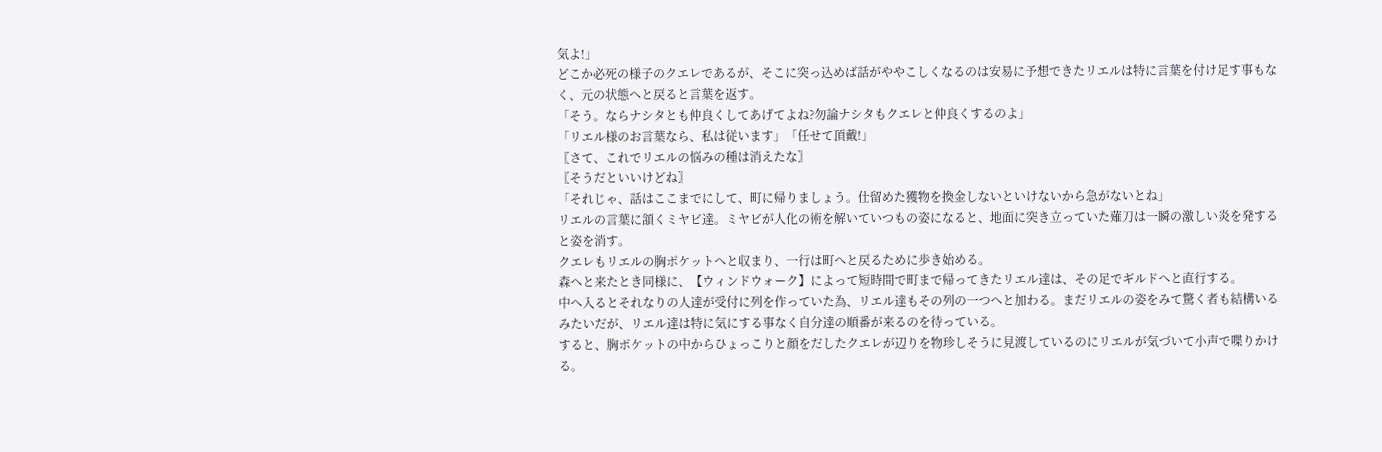気よ!」
どこか必死の様子のクエレであるが、そこに突っ込めば話がややこしくなるのは安易に予想できたリエルは特に言葉を付け足す事もなく、元の状態へと戻ると言葉を返す。
「そう。ならナシタとも仲良くしてあげてよね?勿論ナシタもクエレと仲良くするのよ」
「リエル様のお言葉なら、私は従います」「任せて頂戴!」
〖さて、これでリエルの悩みの種は消えたな〗
〖そうだといいけどね〗
「それじゃ、話はここまでにして、町に帰りましょう。仕留めた獲物を換金しないといけないから急がないとね」
リエルの言葉に頷くミヤビ達。ミヤビが人化の術を解いていつもの姿になると、地面に突き立っていた薙刀は一瞬の激しい炎を発すると姿を消す。
クエレもリエルの胸ポケットへと収まり、一行は町へと戻るために歩き始める。
森へと来たとき同様に、【ウィンドウォーク】によって短時間で町まで帰ってきたリエル達は、その足でギルドへと直行する。
中へ入るとそれなりの人達が受付に列を作っていた為、リエル達もその列の一つへと加わる。まだリエルの姿をみて驚く者も結構いるみたいだが、リエル達は特に気にする事なく自分達の順番が来るのを待っている。
すると、胸ポケットの中からひょっこりと顔をだしたクエレが辺りを物珍しそうに見渡しているのにリエルが気づいて小声で喋りかける。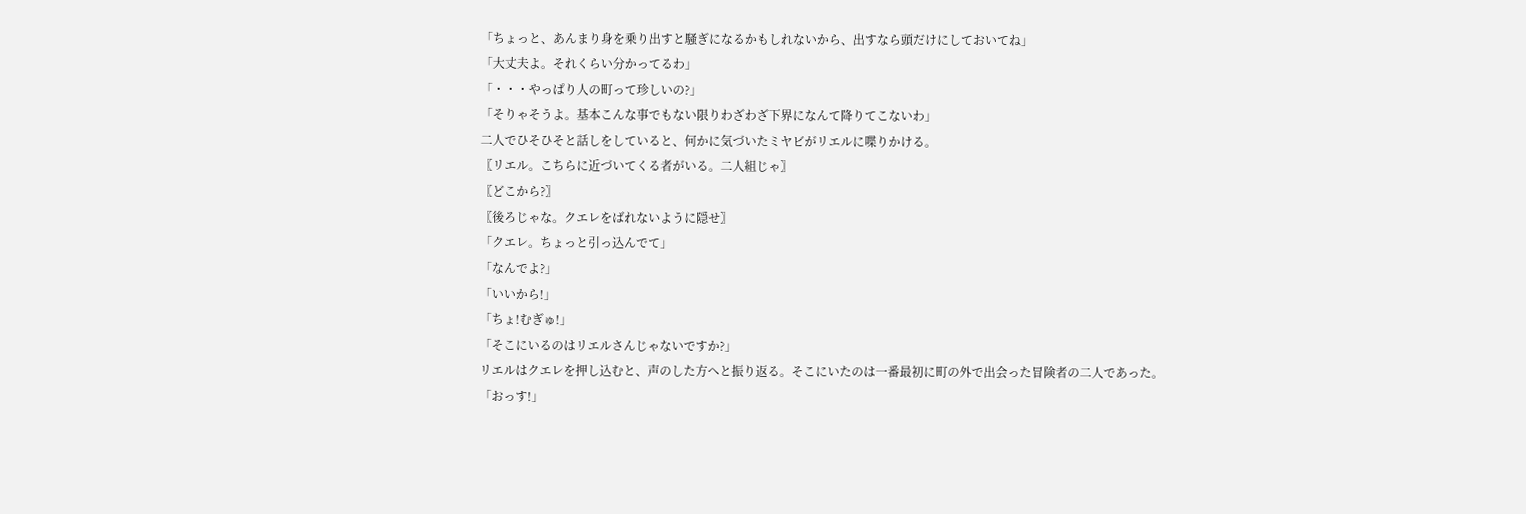「ちょっと、あんまり身を乗り出すと騒ぎになるかもしれないから、出すなら頭だけにしておいてね」
「大丈夫よ。それくらい分かってるわ」
「・・・やっぱり人の町って珍しいの?」
「そりゃそうよ。基本こんな事でもない限りわざわざ下界になんて降りてこないわ」
二人でひそひそと話しをしていると、何かに気づいたミヤビがリエルに喋りかける。
〖リエル。こちらに近づいてくる者がいる。二人組じゃ〗
〖どこから?〗
〖後ろじゃな。クエレをばれないように隠せ〗
「クエレ。ちょっと引っ込んでて」
「なんでよ?」
「いいから!」
「ちょ!むぎゅ!」
「そこにいるのはリエルさんじゃないですか?」
リエルはクエレを押し込むと、声のした方へと振り返る。そこにいたのは一番最初に町の外で出会った冒険者の二人であった。
「おっす!」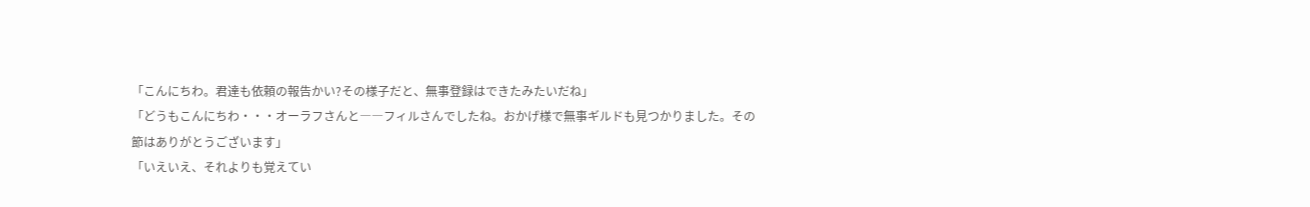「こんにちわ。君達も依頼の報告かい?その様子だと、無事登録はできたみたいだね」
「どうもこんにちわ・・・オーラフさんと――フィルさんでしたね。おかげ様で無事ギルドも見つかりました。その節はありがとうございます」
「いえいえ、それよりも覚えてい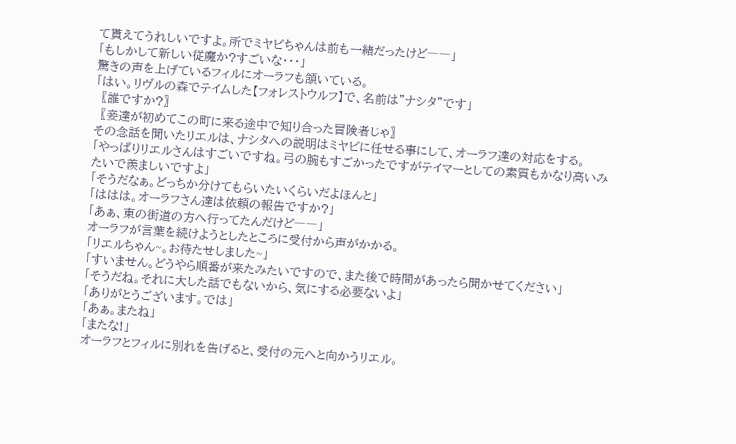て貰えてうれしいですよ。所でミヤビちゃんは前も一緒だったけど――」
「もしかして新しい従魔か?すごいな・・・」
驚きの声を上げているフィルにオーラフも頷いている。
「はい。リヴルの森でテイムした【フォレストウルフ】で、名前は"ナシタ"です」
〖誰ですか?〗
〖妾達が初めてこの町に来る途中で知り合った冒険者じゃ〗
その念話を聞いたリエルは、ナシタへの説明はミヤビに任せる事にして、オーラフ達の対応をする。
「やっぱりリエルさんはすごいですね。弓の腕もすごかったですがテイマーとしての素質もかなり高いみたいで羨ましいですよ」
「そうだなぁ。どっちか分けてもらいたいくらいだよほんと」
「ははは。オーラフさん達は依頼の報告ですか?」
「あぁ、東の街道の方へ行ってたんだけど――」
オーラフが言葉を続けようとしたところに受付から声がかかる。
「リエルちゃん~。お待たせしました~」
「すいません。どうやら順番が来たみたいですので、また後で時間があったら聞かせてください」
「そうだね。それに大した話でもないから、気にする必要ないよ」
「ありがとうございます。では」
「あぁ。またね」
「またな!」
オーラフとフィルに別れを告げると、受付の元へと向かうリエル。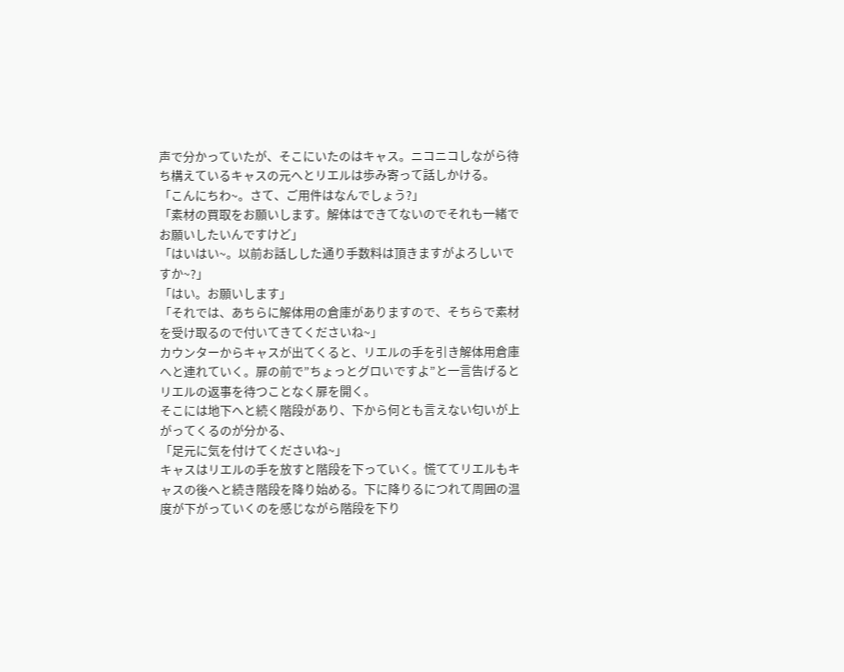声で分かっていたが、そこにいたのはキャス。ニコニコしながら待ち構えているキャスの元へとリエルは歩み寄って話しかける。
「こんにちわ~。さて、ご用件はなんでしょう?」
「素材の買取をお願いします。解体はできてないのでそれも一緒でお願いしたいんですけど」
「はいはい~。以前お話しした通り手数料は頂きますがよろしいですか~?」
「はい。お願いします」
「それでは、あちらに解体用の倉庫がありますので、そちらで素材を受け取るので付いてきてくださいね~」
カウンターからキャスが出てくると、リエルの手を引き解体用倉庫へと連れていく。扉の前で”ちょっとグロいですよ”と一言告げるとリエルの返事を待つことなく扉を開く。
そこには地下へと続く階段があり、下から何とも言えない匂いが上がってくるのが分かる、
「足元に気を付けてくださいね~」
キャスはリエルの手を放すと階段を下っていく。慌ててリエルもキャスの後へと続き階段を降り始める。下に降りるにつれて周囲の温度が下がっていくのを感じながら階段を下り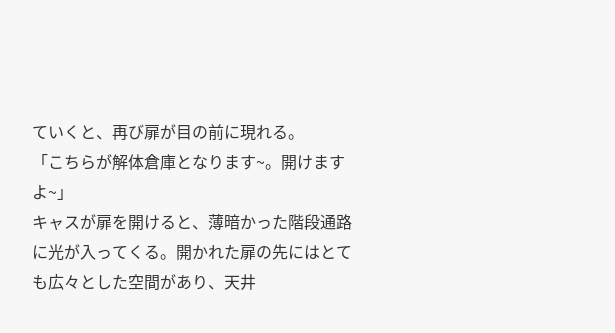ていくと、再び扉が目の前に現れる。
「こちらが解体倉庫となります~。開けますよ~」
キャスが扉を開けると、薄暗かった階段通路に光が入ってくる。開かれた扉の先にはとても広々とした空間があり、天井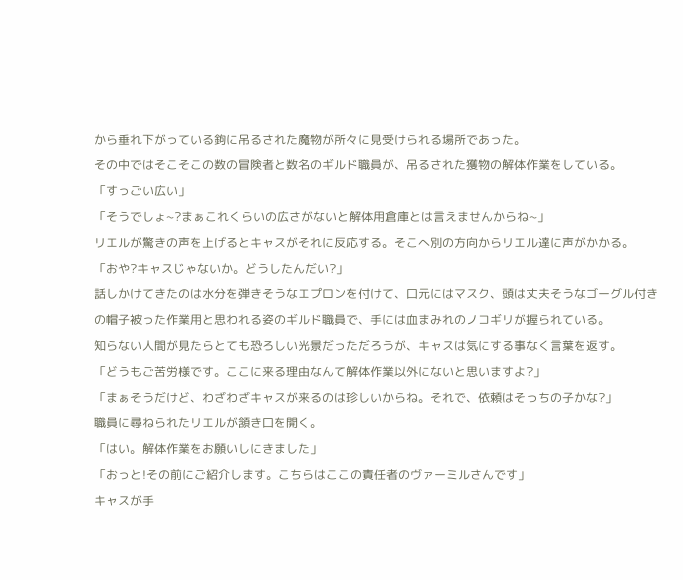から垂れ下がっている鉤に吊るされた魔物が所々に見受けられる場所であった。
その中ではそこそこの数の冒険者と数名のギルド職員が、吊るされた獲物の解体作業をしている。
「すっごい広い」
「そうでしょ~?まぁこれくらいの広さがないと解体用倉庫とは言えませんからね~」
リエルが驚きの声を上げるとキャスがそれに反応する。そこへ別の方向からリエル達に声がかかる。
「おや?キャスじゃないか。どうしたんだい?」
話しかけてきたのは水分を弾きそうなエプロンを付けて、口元にはマスク、頭は丈夫そうなゴーグル付きの帽子被った作業用と思われる姿のギルド職員で、手には血まみれのノコギリが握られている。
知らない人間が見たらとても恐ろしい光景だっただろうが、キャスは気にする事なく言葉を返す。
「どうもご苦労様です。ここに来る理由なんて解体作業以外にないと思いますよ?」
「まぁそうだけど、わざわざキャスが来るのは珍しいからね。それで、依頼はそっちの子かな?」
職員に尋ねられたリエルが頷き口を開く。
「はい。解体作業をお願いしにきました」
「おっと!その前にご紹介します。こちらはここの責任者のヴァーミルさんです」
キャスが手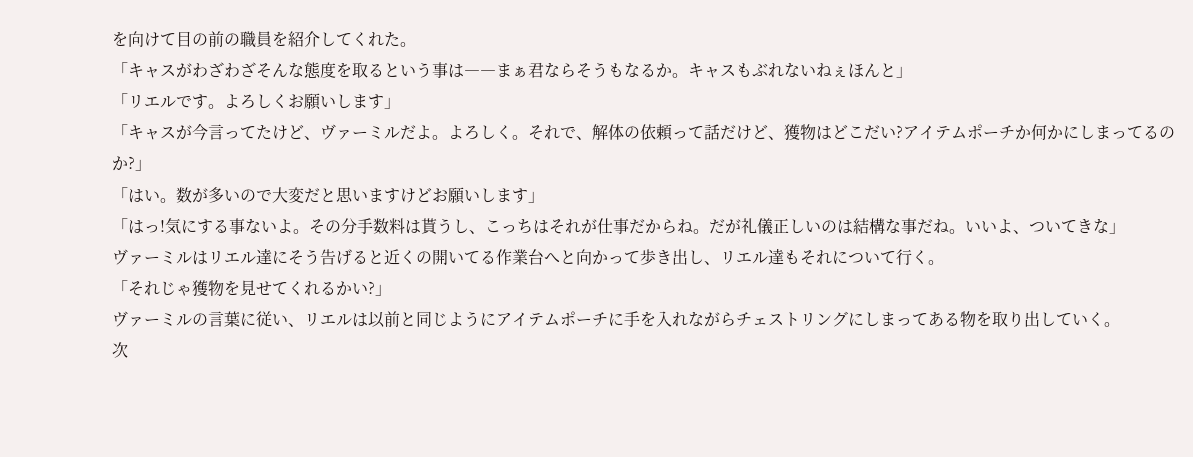を向けて目の前の職員を紹介してくれた。
「キャスがわざわざそんな態度を取るという事は――まぁ君ならそうもなるか。キャスもぶれないねぇほんと」
「リエルです。よろしくお願いします」
「キャスが今言ってたけど、ヴァーミルだよ。よろしく。それで、解体の依頼って話だけど、獲物はどこだい?アイテムポーチか何かにしまってるのか?」
「はい。数が多いので大変だと思いますけどお願いします」
「はっ!気にする事ないよ。その分手数料は貰うし、こっちはそれが仕事だからね。だが礼儀正しいのは結構な事だね。いいよ、ついてきな」
ヴァーミルはリエル達にそう告げると近くの開いてる作業台へと向かって歩き出し、リエル達もそれについて行く。
「それじゃ獲物を見せてくれるかい?」
ヴァーミルの言葉に従い、リエルは以前と同じようにアイテムポーチに手を入れながらチェストリングにしまってある物を取り出していく。
次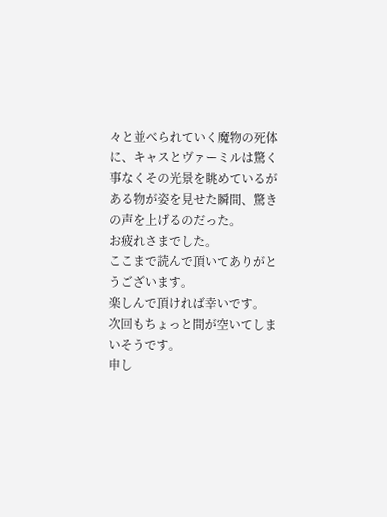々と並べられていく魔物の死体に、キャスとヴァーミルは驚く事なくその光景を眺めているがある物が姿を見せた瞬間、驚きの声を上げるのだった。
お疲れさまでした。
ここまで読んで頂いてありがとうございます。
楽しんで頂ければ幸いです。
次回もちょっと間が空いてしまいそうです。
申し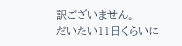訳ございません。
だいたい11日くらいに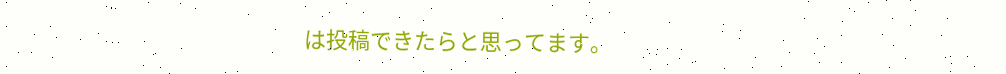は投稿できたらと思ってます。